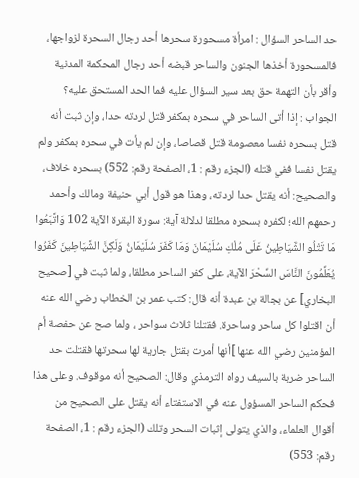حد الساحر السؤال : امرأة مسحورة سحرها أحد رجال السحرة لزواجها، فالمسحورة أخذها الجنون والساحر قبضه أحد رجال المحكمة المدنية
وأقر بأن التهمة حق بعد سير السؤال عليه فما الحد المستحق عليه؟
الجواب : إذا أتى الساحر في سحره بمكفر قتل لردته حدا، وإن ثبت أنه قتل بسحره نفسا معصومة قتل قصاصا، وإن لم يأت في سحره بمكفر ولم يقتل نفسا ففي قتله (الجزء رقم : 1، الصفحة رقم: 552) بسحره خلاف، والصحيح: أنه يقتل حدا لردته، وهذا هو قول أبي حنيفة ومالك وأحمد رحمهم الله؛ لكفره بسحره مطلقا لدلالة آية: سورة البقرة الآية 102 وَاتَّبَعُوا مَا تَتْلُو الشَّيَاطِينُ عَلَى مُلْكِ سُلَيْمَانَ وَمَا كَفَرَ سُلَيْمَانُ وَلَكِنَّ الشَّيَاطِينَ كَفَرُوا يُعَلِّمُونَ النَّاسَ السِّحْرَ الآية، على كفر الساحر مطلقا، ولما ثبت في [صحيح البخاري] عن بجالة بن عبدة أنه قال: كتب عمر بن الخطاب رضي الله عنه أن اقتلوا كل ساحر وساحرة. فقتلنا ثلاث سواحر ، ولما صح عن حفصة أم المؤمنين رضي الله عنها ]أنها أمرت بقتل جارية لها سحرتها فقتلت حد الساحر ضربة بالسيف رواه الترمذي وقال: الصحيح أنه موقوف. وعلى هذا فحكم الساحر المسؤول عنه في الاستفتاء أنه يقتل على الصحيح من أقوال العلماء، والذي يتولى إثبات السحر وتلك (الجزء رقم : 1، الصفحة رقم: 553)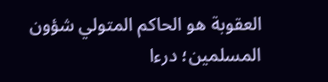العقوبة هو الحاكم المتولي شؤون المسلمين؛ درءا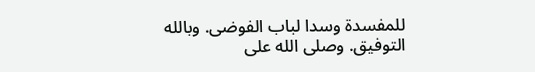للمفسدة وسدا لباب الفوضى. وبالله التوفيق. وصلى الله على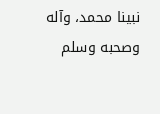نبينا محمد، وآله وصحبه وسلم